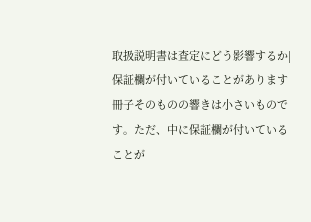取扱説明書は査定にどう影響するか|保証欄が付いていることがあります
冊子そのものの響きは小さいものです。ただ、中に保証欄が付いていることが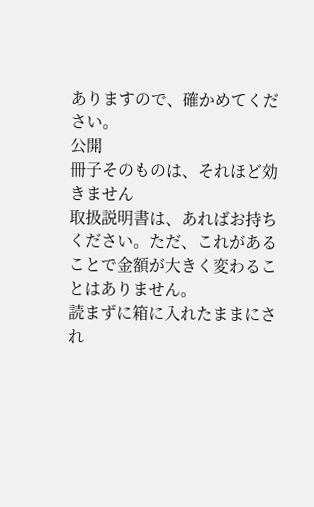ありますので、確かめてください。
公開
冊子そのものは、それほど効きません
取扱説明書は、あればお持ちください。ただ、これがあることで金額が大きく変わることはありません。
読まずに箱に入れたままにされ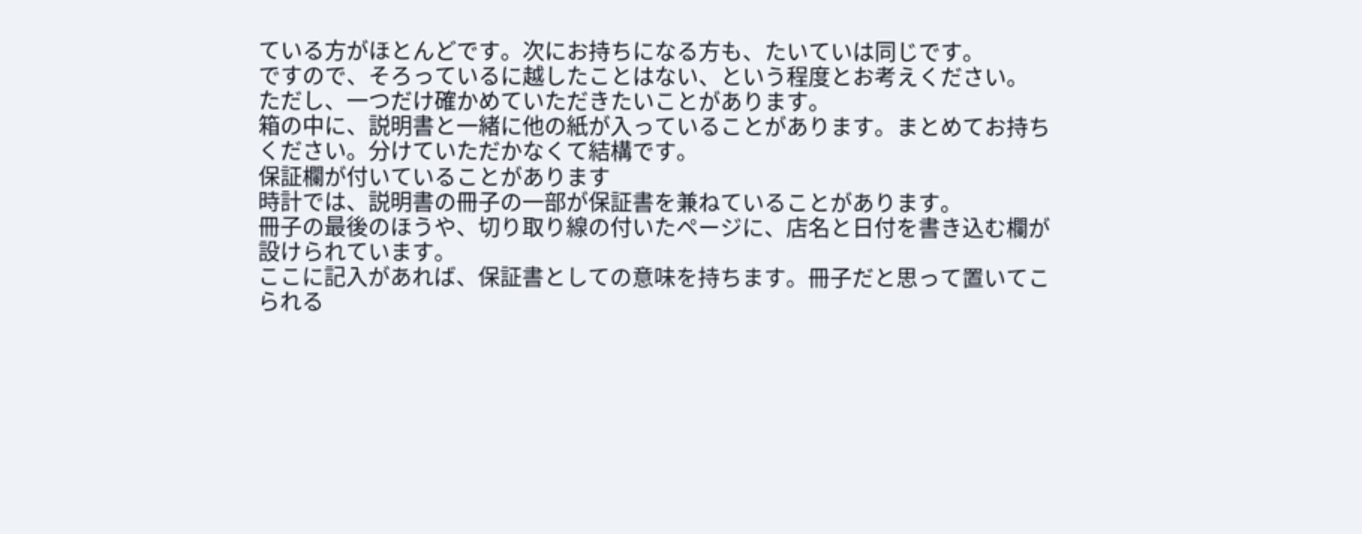ている方がほとんどです。次にお持ちになる方も、たいていは同じです。
ですので、そろっているに越したことはない、という程度とお考えください。
ただし、一つだけ確かめていただきたいことがあります。
箱の中に、説明書と一緒に他の紙が入っていることがあります。まとめてお持ちください。分けていただかなくて結構です。
保証欄が付いていることがあります
時計では、説明書の冊子の一部が保証書を兼ねていることがあります。
冊子の最後のほうや、切り取り線の付いたページに、店名と日付を書き込む欄が設けられています。
ここに記入があれば、保証書としての意味を持ちます。冊子だと思って置いてこられる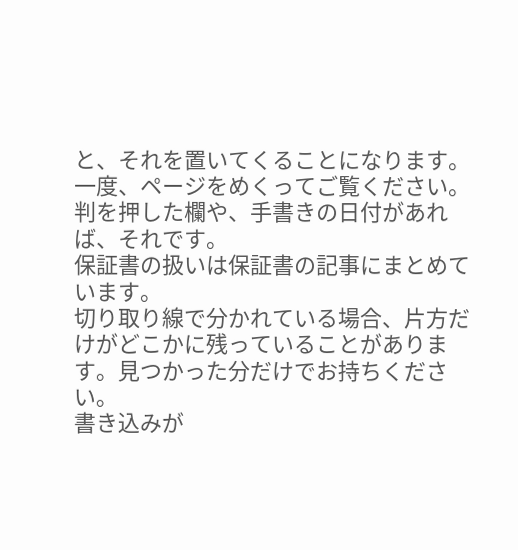と、それを置いてくることになります。
一度、ページをめくってご覧ください。判を押した欄や、手書きの日付があれば、それです。
保証書の扱いは保証書の記事にまとめています。
切り取り線で分かれている場合、片方だけがどこかに残っていることがあります。見つかった分だけでお持ちください。
書き込みが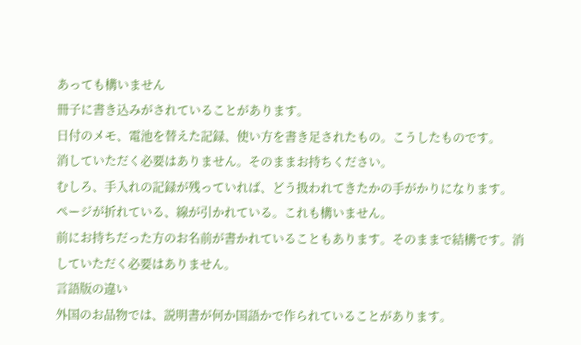あっても構いません
冊子に書き込みがされていることがあります。
日付のメモ、電池を替えた記録、使い方を書き足されたもの。こうしたものです。
消していただく必要はありません。そのままお持ちください。
むしろ、手入れの記録が残っていれば、どう扱われてきたかの手がかりになります。
ページが折れている、線が引かれている。これも構いません。
前にお持ちだった方のお名前が書かれていることもあります。そのままで結構です。消していただく必要はありません。
言語版の違い
外国のお品物では、説明書が何か国語かで作られていることがあります。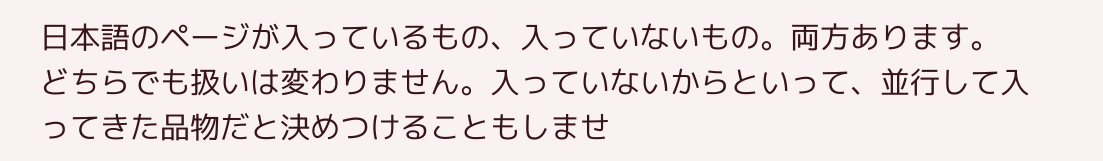日本語のページが入っているもの、入っていないもの。両方あります。
どちらでも扱いは変わりません。入っていないからといって、並行して入ってきた品物だと決めつけることもしませ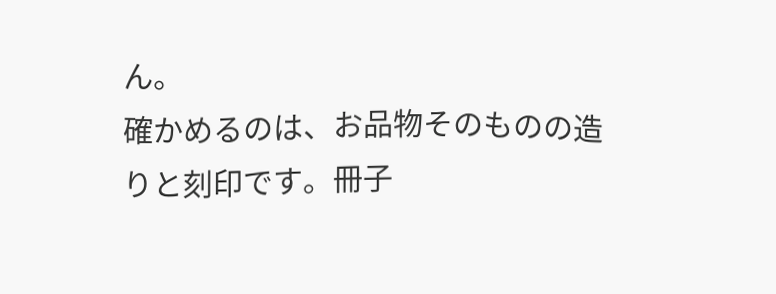ん。
確かめるのは、お品物そのものの造りと刻印です。冊子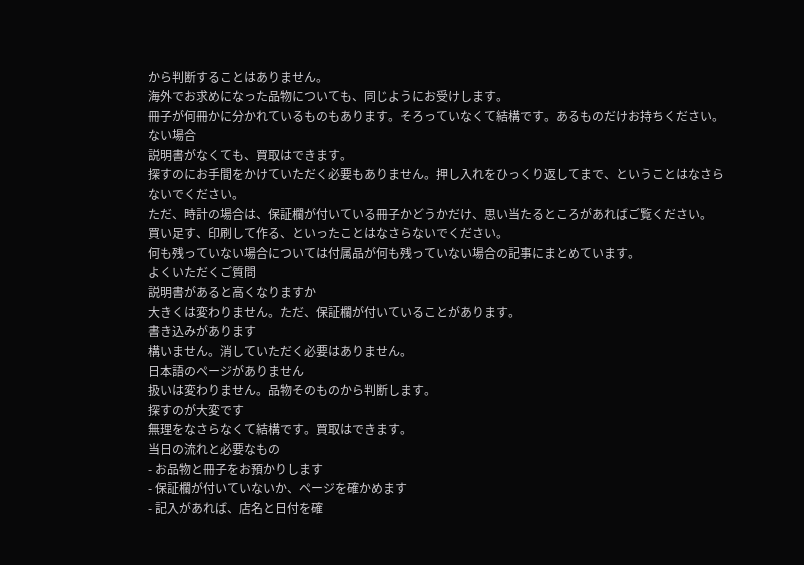から判断することはありません。
海外でお求めになった品物についても、同じようにお受けします。
冊子が何冊かに分かれているものもあります。そろっていなくて結構です。あるものだけお持ちください。
ない場合
説明書がなくても、買取はできます。
探すのにお手間をかけていただく必要もありません。押し入れをひっくり返してまで、ということはなさらないでください。
ただ、時計の場合は、保証欄が付いている冊子かどうかだけ、思い当たるところがあればご覧ください。
買い足す、印刷して作る、といったことはなさらないでください。
何も残っていない場合については付属品が何も残っていない場合の記事にまとめています。
よくいただくご質問
説明書があると高くなりますか
大きくは変わりません。ただ、保証欄が付いていることがあります。
書き込みがあります
構いません。消していただく必要はありません。
日本語のページがありません
扱いは変わりません。品物そのものから判断します。
探すのが大変です
無理をなさらなくて結構です。買取はできます。
当日の流れと必要なもの
- お品物と冊子をお預かりします
- 保証欄が付いていないか、ページを確かめます
- 記入があれば、店名と日付を確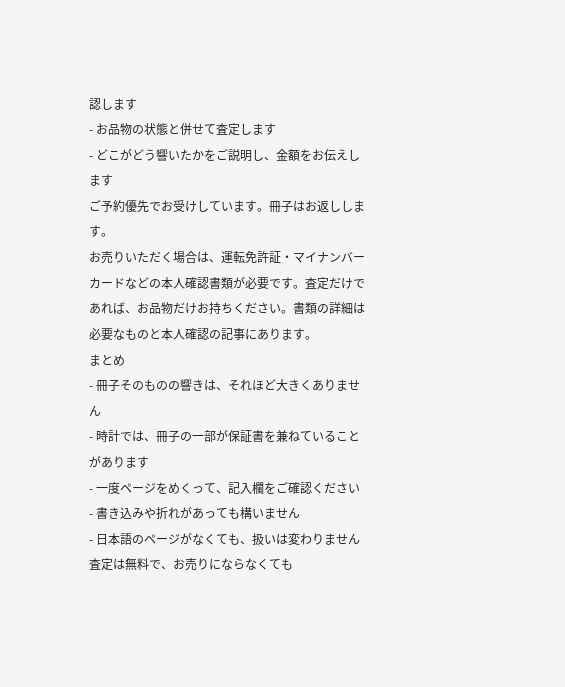認します
- お品物の状態と併せて査定します
- どこがどう響いたかをご説明し、金額をお伝えします
ご予約優先でお受けしています。冊子はお返しします。
お売りいただく場合は、運転免許証・マイナンバーカードなどの本人確認書類が必要です。査定だけであれば、お品物だけお持ちください。書類の詳細は必要なものと本人確認の記事にあります。
まとめ
- 冊子そのものの響きは、それほど大きくありません
- 時計では、冊子の一部が保証書を兼ねていることがあります
- 一度ページをめくって、記入欄をご確認ください
- 書き込みや折れがあっても構いません
- 日本語のページがなくても、扱いは変わりません
査定は無料で、お売りにならなくても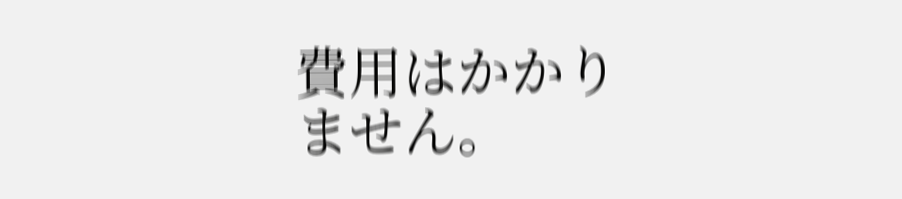費用はかかりません。